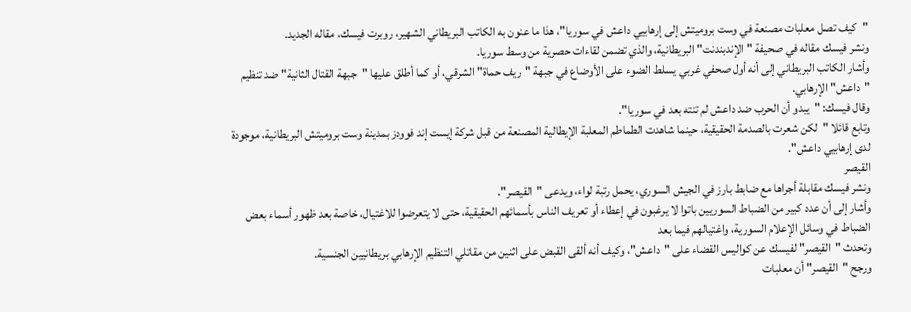"كيف تصل معلبات مصنعة في وست بروميتش إلى إرهابيي داعش في سوريا"، هذا ما عنون به الكاتب البريطاني الشهير، روبرت فيسك، مقاله الجديد.
ونشر فيسك مقاله في صحيفة "الإندبندنت" البريطانية، والذي تضمن لقاءات حصرية من وسط سوريا.
وأشار الكاتب البريطاني إلى أنه أول صحفي غربي يسلط الضوء على الأوضاع في جبهة "ريف حماة" الشرقي، أو كما أطلق عليها "جبهة القتال الثانية" ضد تنظيم "داعش" الإرهابي.
وقال فيسك: "يبدو أن الحرب ضد داعش لم تنته بعد في سوريا".
وتابع قائلا "لكن شعرت بالصدمة الحقيقية، حينما شاهدت الطماطم المعلبة الإيطالية المصنعة من قبل شركة إيست إند فوودز بمدينة وست بروميتش البريطانية، موجودة لدى إرهابيي داعش".
القيصر
ونشر فيسك مقابلة أجراها مع ضابط بارز في الجيش السوري، يحمل رتبة لواء، ويدعى "القيصر".
وأشار إلى أن عدد كبير من الضباط السوريين باتوا لا يرغبون في إعطاء أو تعريف الناس بأسمائهم الحقيقية، حتى لا يتعرضوا للاغتيال، خاصة بعد ظهور أسماء بعض الضباط في وسائل الإعلام السورية، واغتيالهم فيما بعد
وتحدث "القيصر" لفيسك عن كواليس القضاء على "داعش"، وكيف أنه ألقى القبض على اثنين من مقاتلي التنظيم الإرهابي بريطانيين الجنسية.
ورجح "القيصر" أن معلبات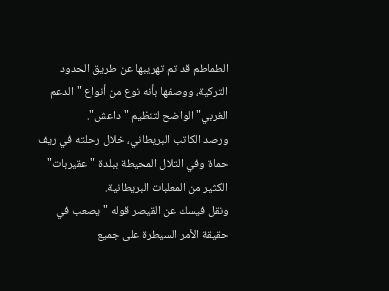الطماطم قد تم تهريبها عن طريق الحدود التركية، ووصفها بأنه نوع من أنواع "الدعم الغربي" الواضح لتنظيم "داعش".
ورصد الكاتب البريطاني، خلال رحلته في ريف حماة وفي التلال المحيطة ببلدة "عقيربات" الكثير من المعلبات البريطانية.
ونقل فيسك عن القيصر قوله "يصعب في حقيقة الأمر السيطرة على جميع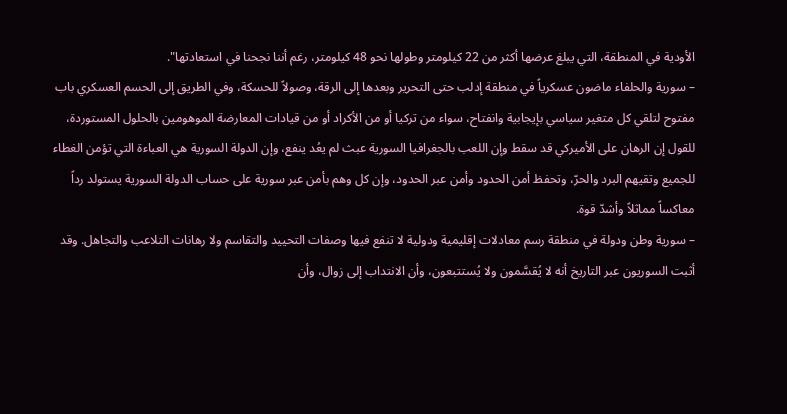الأودية في المنطقة، التي يبلغ عرضها أكثر من 22 كيلومتر وطولها نحو 48 كيلومتر، رغم أننا نجحنا في استعادتها".
– سورية والحلفاء ماضون عسكرياً في منطقة إدلب حتى التحرير وبعدها إلى الرقة، وصولاً للحسكة، وفي الطريق إلى الحسم العسكري باب مفتوح لتلقي كل متغير سياسي بإيجابية وانفتاح، سواء من تركيا أو من الأكراد أو من قيادات المعارضة الموهومين بالحلول المستوردة، للقول إن الرهان على الأميركي قد سقط وإن اللعب بالجغرافيا السورية عبث لم يعُد ينفع، وإن الدولة السورية هي العباءة التي تؤمن الغطاء للجميع وتقيهم البرد والحرّ، وتحفظ أمن الحدود وأمن عبر الحدود، وإن كل وهم بأمن عبر سورية على حساب الدولة السورية يستولد رداً معاكساً مماثلاً وأشدّ قوة.
– سورية وطن ودولة في منطقة رسم معادلات إقليمية ودولية لا تنفع فيها وصفات التحييد والتقاسم ولا رهانات التلاعب والتجاهل. وقد أثبت السوريون عبر التاريخ أنه لا يُقسَّمون ولا يُستتبعون، وأن الانتداب إلى زوال، وأن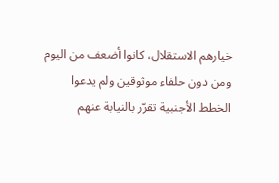خيارهم الاستقلال، كانوا أضعف من اليوم ومن دون حلفاء موثوقين ولم يدعوا الخطط الأجنبية تقرّر بالنيابة عنهم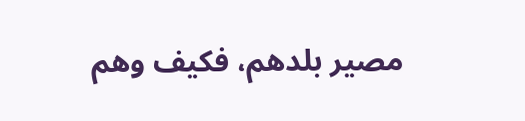مصير بلدهم، فكيف وهم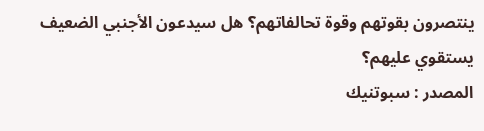ينتصرون بقوتهم وقوة تحالفاتهم؟ هل سيدعون الأجنبي الضعيف يستقوي عليهم؟
المصدر : سبوتنيك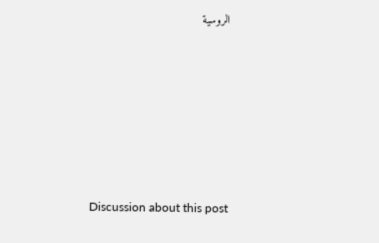الروسية










Discussion about this post